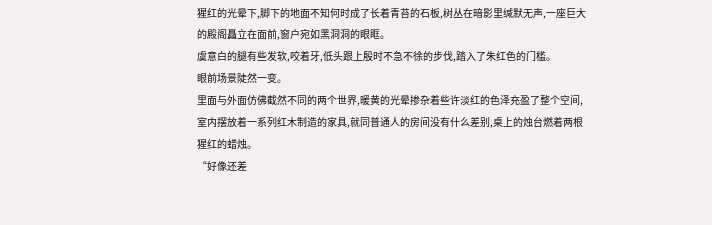猩红的光晕下,脚下的地面不知何时成了长着青苔的石板,树丛在暗影里缄默无声,一座巨大的殿阁矗立在面前,窗户宛如黑洞洞的眼眶。
虞意白的腿有些发软,咬着牙,低头跟上殷时不急不徐的步伐,踏入了朱红色的门槛。
眼前场景陡然一变。
里面与外面仿佛截然不同的两个世界,暖黄的光晕掺杂着些许淡红的色泽充盈了整个空间,室内摆放着一系列红木制造的家具,就同普通人的房间没有什么差别,桌上的烛台燃着两根猩红的蜡烛。
“好像还差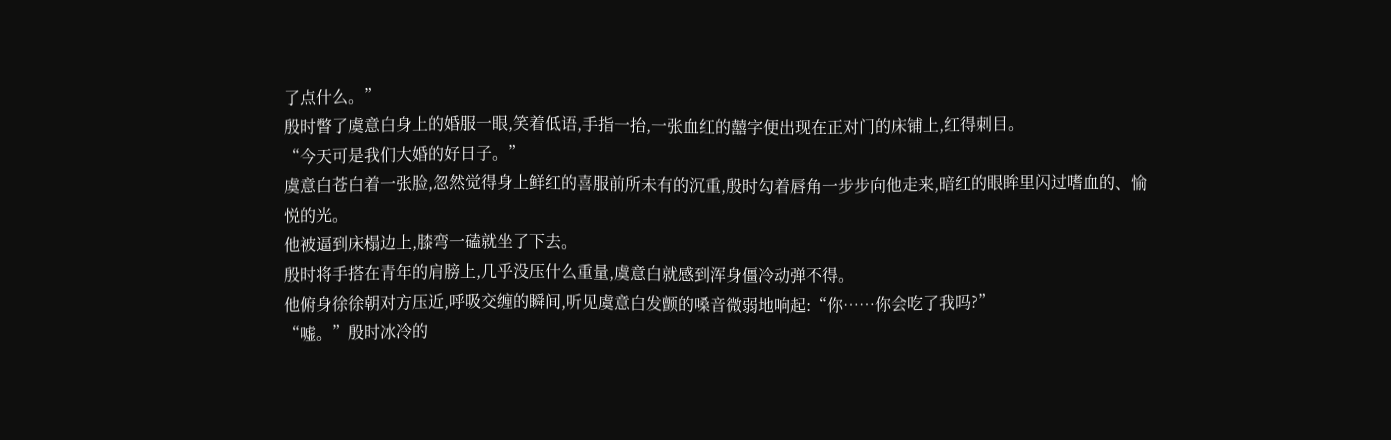了点什么。”
殷时瞥了虞意白身上的婚服一眼,笑着低语,手指一抬,一张血红的囍字便出现在正对门的床铺上,红得刺目。
“今天可是我们大婚的好日子。”
虞意白苍白着一张脸,忽然觉得身上鲜红的喜服前所未有的沉重,殷时勾着唇角一步步向他走来,暗红的眼眸里闪过嗜血的、愉悦的光。
他被逼到床榻边上,膝弯一磕就坐了下去。
殷时将手搭在青年的肩膀上,几乎没压什么重量,虞意白就感到浑身僵冷动弹不得。
他俯身徐徐朝对方压近,呼吸交缠的瞬间,听见虞意白发颤的嗓音微弱地响起:“你……你会吃了我吗?”
“嘘。”殷时冰冷的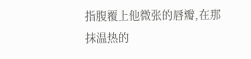指腹覆上他微张的唇瓣,在那抹温热的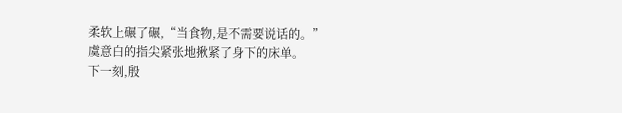柔软上碾了碾,“当食物,是不需要说话的。”
虞意白的指尖紧张地揪紧了身下的床单。
下一刻,殷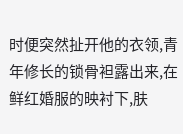时便突然扯开他的衣领,青年修长的锁骨袒露出来,在鲜红婚服的映衬下,肤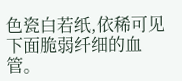色瓷白若纸,依稀可见下面脆弱纤细的血管。